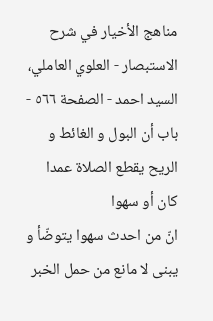مناهج الأخيار في شرح الاستبصار - العلوي العاملي، السيد احمد - الصفحة ٥٦٦ - باب أن البول و الغائط و الريح يقطع الصلاة عمدا كان أو سهوا
انّ من احدث سهوا يتوضّأ و يبنى لا مانع من حمل الخبر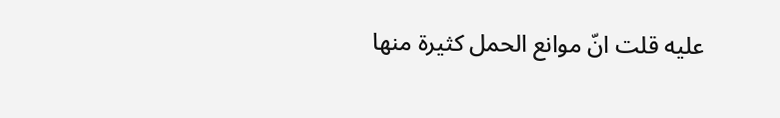عليه قلت انّ موانع الحمل كثيرة منها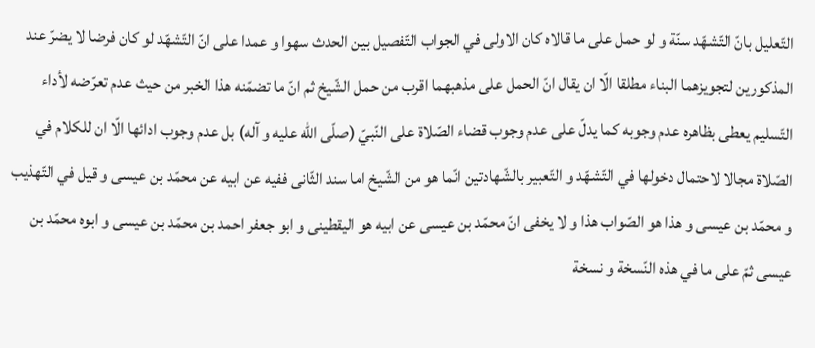التّعليل بانّ التّشهّد سنّة و لو حمل على ما قالاه كان الاولى في الجواب التّفصيل بين الحدث سهوا و عمدا على انّ التّشهّد لو كان فرضا لا يضرّ عند المذكورين لتجويزهما البناء مطلقا الّا ان يقال انّ الحمل على مذهبهما اقرب من حمل الشّيخ ثم انّ ما تضمّنه هذا الخبر من حيث عدم تعرّضه لأداء التّسليم يعطى بظاهره عدم وجوبه كما يدلّ على عدم وجوب قضاء الصّلاة على النّبيّ (صلّى اللّه عليه و آله) بل عدم وجوب ادائها الّا ان للكلام في الصّلاة مجالا لاحتمال دخولها في التّشهّد و التّعبير بالشّهادتين انّما هو من الشّيخ اما سند الثّانى ففيه عن ابيه عن محمّد بن عيسى و قيل في التّهذيب و محمّد بن عيسى و هذا هو الصّواب هذا و لا يخفى انّ محمّد بن عيسى عن ابيه هو اليقطينى و ابو جعفر احمد بن محمّد بن عيسى و ابوه محمّد بن عيسى ثمّ على ما في هذه النّسخة و نسخة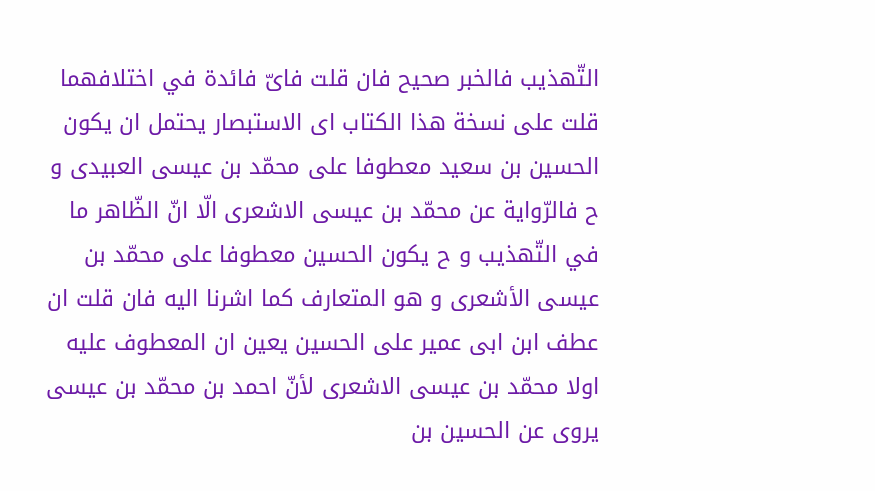التّهذيب فالخبر صحيح فان قلت فاىّ فائدة في اختلافهما قلت على نسخة هذا الكتاب اى الاستبصار يحتمل ان يكون الحسين بن سعيد معطوفا على محمّد بن عيسى العبيدى و ح فالرّواية عن محمّد بن عيسى الاشعرى الّا انّ الظّاهر ما في التّهذيب و ح يكون الحسين معطوفا على محمّد بن عيسى الأشعرى و هو المتعارف كما اشرنا اليه فان قلت ان عطف ابن ابى عمير على الحسين يعين ان المعطوف عليه اولا محمّد بن عيسى الاشعرى لأنّ احمد بن محمّد بن عيسى يروى عن الحسين بن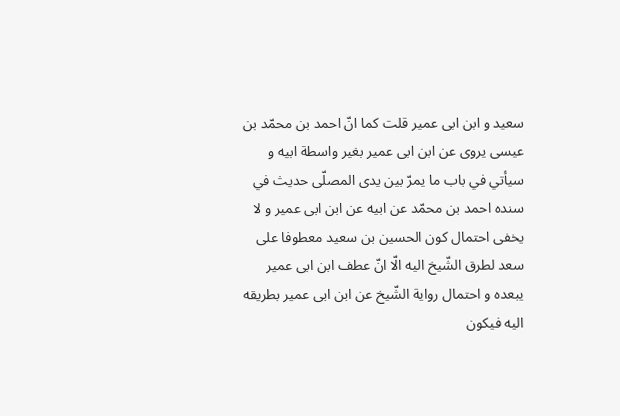سعيد و ابن ابى عمير قلت كما انّ احمد بن محمّد بن عيسى يروى عن ابن ابى عمير بغير واسطة ابيه و سيأتي في باب ما يمرّ بين يدى المصلّى حديث في سنده احمد بن محمّد عن ابيه عن ابن ابى عمير و لا يخفى احتمال كون الحسين بن سعيد معطوفا على سعد لطرق الشّيخ اليه الّا انّ عطف ابن ابى عمير يبعده و احتمال رواية الشّيخ عن ابن ابى عمير بطريقه اليه فيكون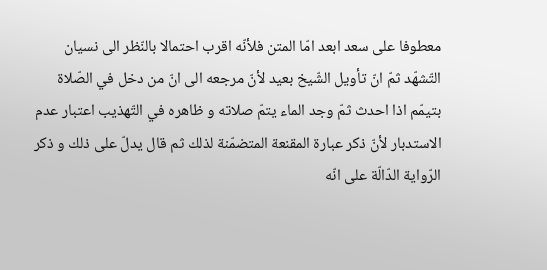معطوفا على سعد ابعد امّا المتن فلأنّه اقرب احتمالا بالنّظر الى نسيان التّشهّد ثمّ انّ تأويل الشّيخ بعيد لأنّ مرجعه الى انّ من دخل في الصّلاة بتيمّم اذا احدث ثمّ وجد الماء يتمّ صلاته و ظاهره في التّهذيب اعتبار عدم الاستدبار لأنّ ذكر عبارة المقنعة المتضمّنة لذلك ثم قال يدلّ على ذلك و ذكر الرّواية الدّالّة على انّه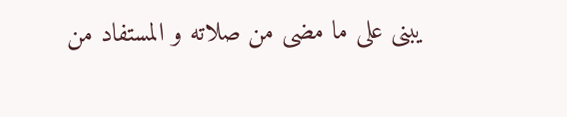يبنى على ما مضى من صلاته و المستفاد من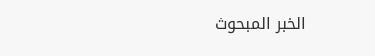الخبر المبحوث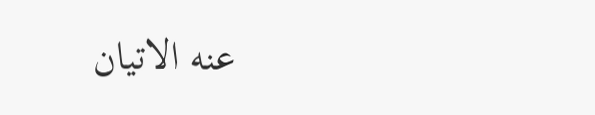عنه الاتيان